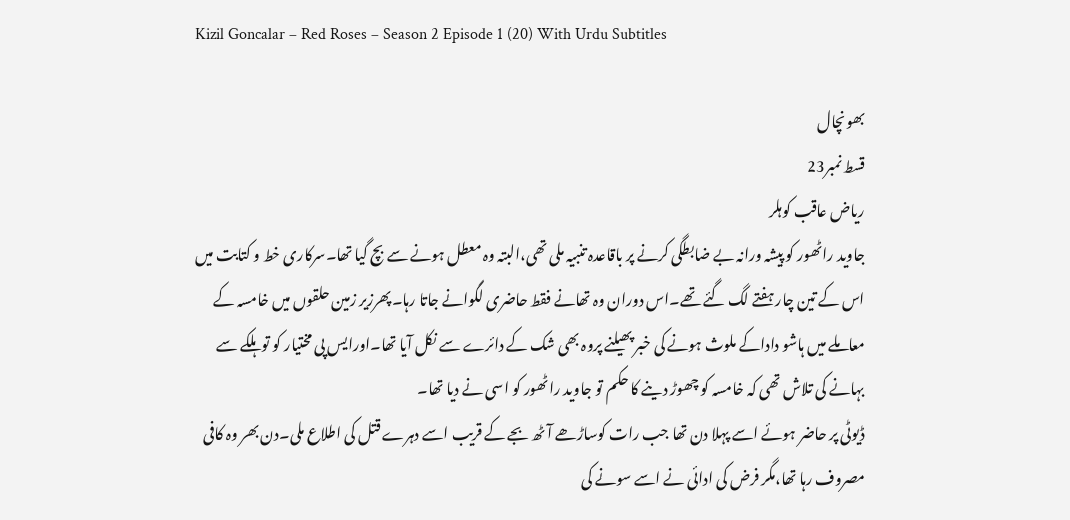Kizil Goncalar – Red Roses – Season 2 Episode 1 (20) With Urdu Subtitles

بھونچال
قسط نمبر23
ریاض عاقب کوہلر
جاوید راٹھور کو پیشہ ورانہ بے ضابطگی کرنے پر باقاعدہ تنبیہ ملی تھی،البتہ وہ معطل ہونے سے بچ گیا تھا۔سرکاری خط و کتابت میں اس کے تین چار ہفتے لگ گئے تھے۔اس دوران وہ تھانے فقط حاضری لگوانے جاتا رہا۔پھرزیر زمین حلقوں میں خامسہ کے معاملے میں ہاشو داداکے ملوث ہونے کی خبر پھیلنے پروہ بھی شک کے دائرے سے نکل آیا تھا۔اورایس پی مختیار کو تو ہلکے سے بہانے کی تلاش تھی کہ خامسہ کو چھوڑ دینے کا حکم تو جاوید راٹھور کو اسی نے دیا تھا۔
ڈیوٹی پر حاضر ہوئے اسے پہلا دن تھا جب رات کوساڑھے آٹھ بجے کے قریب اسے دہرے قتل کی اطلاع ملی۔دن بھر وہ کافی مصروف رہا تھا،مگر فرض کی ادائی نے اسے سونے کی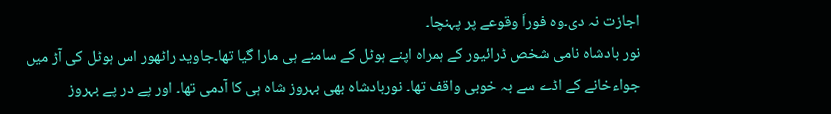اجازت نہ دی۔وہ فوراَ وقوعے پر پہنچا۔
نور بادشاہ نامی شخص ڈرائیور کے ہمراہ اپنے ہوٹل کے سامنے ہی مارا گیا تھا۔جاوید راٹھور اس ہوٹل کی آڑ میں جواءخانے کے اڈے سے بہ خوبی واقف تھا۔ نوربادشاہ بھی بہروز شاہ ہی کا آدمی تھا۔ اور پے در پے بہروز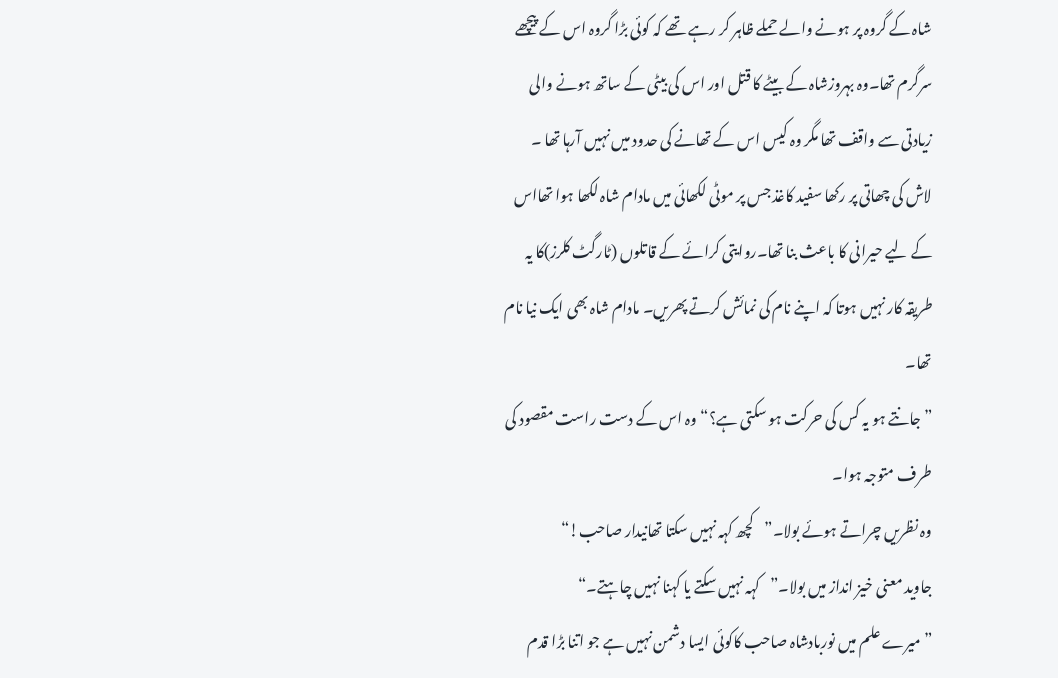شاہ کے گروہ پر ہونے والے حملے ظاہر کر رہے تھے کہ کوئی بڑا گروہ اس کے پیچھے سرگرم تھا۔وہ بہروزشاہ کے بیٹے کا قتل اور اس کی بیٹی کے ساتھ ہونے والی زیادتی سے واقف تھا مگر وہ کیس اس کے تھانے کی حدود میں نہیں آرہا تھا ۔
لاش کی چھاتی پر رکھا سفید کاغذ جس پر موٹی لکھائی میں مادام شاہ لکھا ہوا تھااس کے لیے حیرانی کا باعث بنا تھا۔روایتی کرائے کے قاتلوں (ٹارگٹ کلرز)کا یہ طریقہ کار نہیں ہوتا کہ اپنے نام کی نمائش کرتے پھریں۔ مادام شاہ بھی ایک نیا نام تھا۔
”جانتے ہو یہ کس کی حرکت ہو سکتی ہے؟“وہ اس کے دست راست مقصود کی طرف متوجہ ہوا۔
وہ نظریں چراتے ہوئے بولا۔”کچھ کہہ نہیں سکتا تھانیدار صاحب!“
جاوید معنی خیز انداز میں بولا۔”کہہ نہیں سکتے یا کہنا نہیں چاہتے۔“
”میرے علم میں نوربادشاہ صاحب کاکوئی ایسا دشمن نہیں ہے جو اتنا بڑا قدم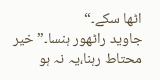اٹھا سکے۔“
جاوید راٹھور ہنسا۔”خیر محتاط رہنا،یہ نہ ہو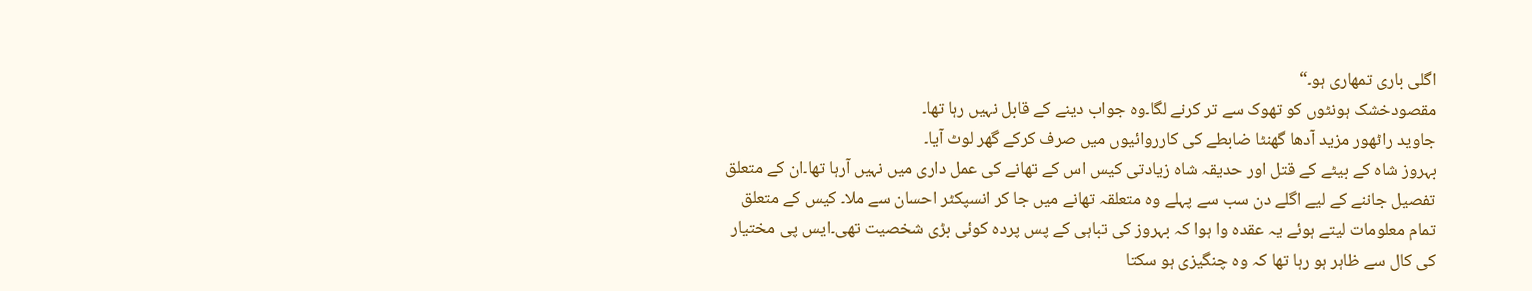اگلی باری تمھاری ہو۔“
مقصودخشک ہونٹوں کو تھوک سے تر کرنے لگا۔وہ جواب دینے کے قابل نہیں رہا تھا۔
جاوید راٹھور مزید آدھا گھنٹا ضابطے کی کارروائیوں میں صرف کرکے گھر لوٹ آیا۔
بہروز شاہ کے بیٹے کے قتل اور حدیقہ شاہ زیادتی کیس اس کے تھانے کی عمل داری میں نہیں آرہا تھا۔ان کے متعلق تفصیل جاننے کے لیے اگلے دن سب سے پہلے وہ متعلقہ تھانے میں جا کر انسپکٹر احسان سے ملا۔ کیس کے متعلق تمام معلومات لیتے ہوئے یہ عقدہ وا ہوا کہ بہروز کی تباہی کے پس پردہ کوئی بڑی شخصیت تھی۔ایس پی مختیار کی کال سے ظاہر ہو رہا تھا کہ وہ چنگیزی ہو سکتا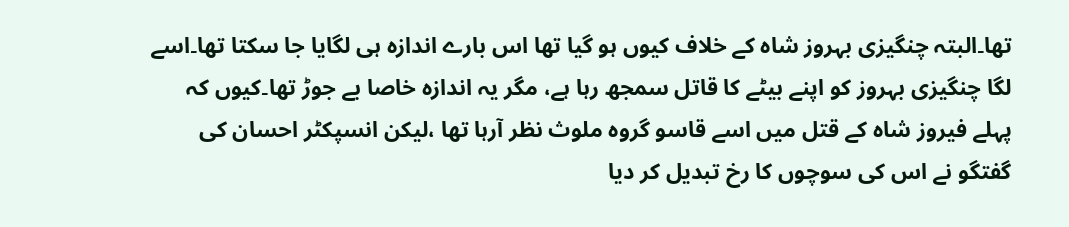تھا۔البتہ چنگیزی بہروز شاہ کے خلاف کیوں ہو گیا تھا اس بارے اندازہ ہی لگایا جا سکتا تھا۔اسے لگا چنگیزی بہروز کو اپنے بیٹے کا قاتل سمجھ رہا ہے، مگر یہ اندازہ خاصا بے جوڑ تھا۔کیوں کہ پہلے فیروز شاہ کے قتل میں اسے قاسو گروہ ملوث نظر آرہا تھا ،لیکن انسپکٹر احسان کی گفتگو نے اس کی سوچوں کا رخ تبدیل کر دیا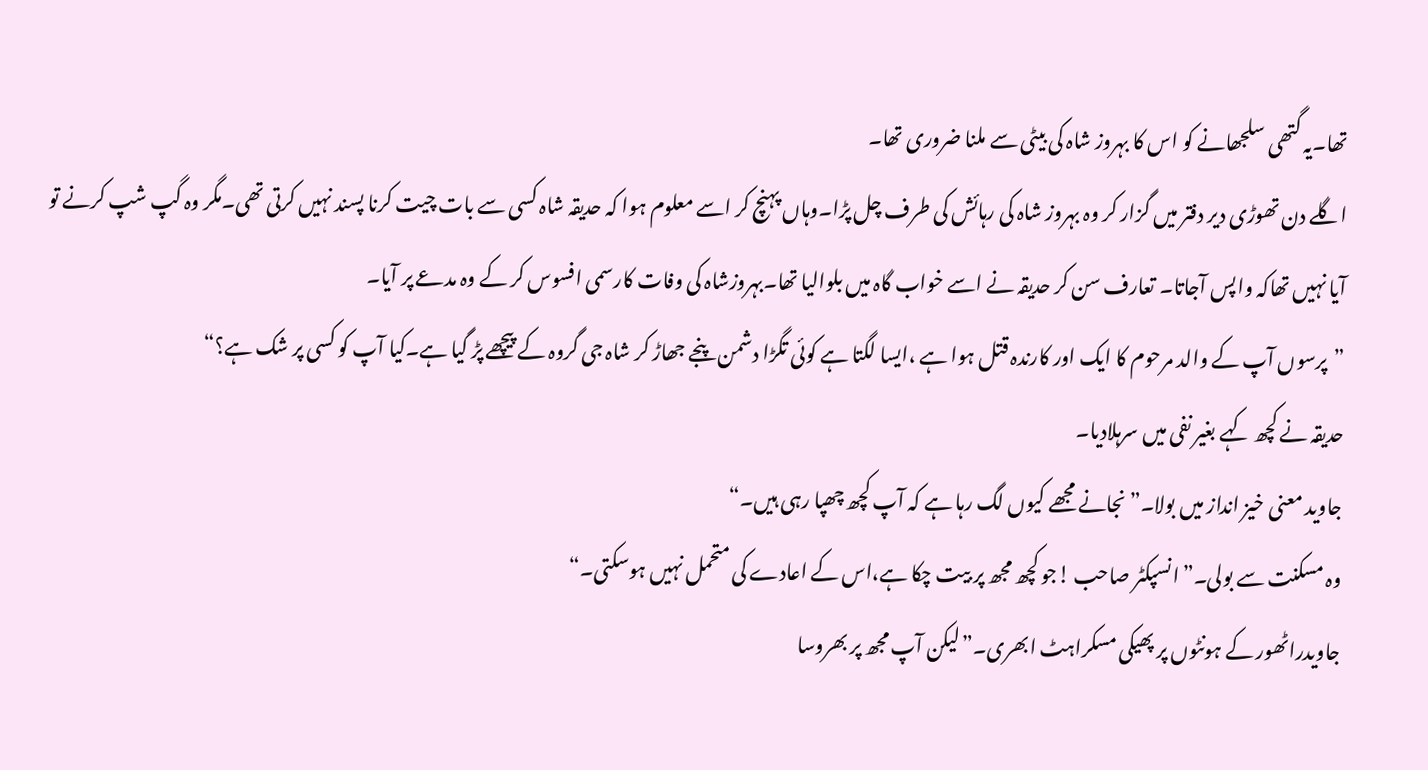تھا۔یہ گتھی سلجھانے کو اس کا بہروز شاہ کی بیٹی سے ملنا ضروری تھا۔
اگلے دن تھوڑی دیر دفتر میں گزار کر وہ بہروز شاہ کی رہائش کی طرف چل پڑا۔وہاں پہنچ کر اسے معلوم ہوا کہ حدیقہ شاہ کسی سے بات چیت کرنا پسند نہیں کرتی تھی۔مگر وہ گپ شپ کرنے تو آیا نہیں تھاکہ واپس آجاتا۔ تعارف سن کر حدیقہ نے اسے خواب گاہ میں بلوالیا تھا۔بہروزشاہ کی وفات کارسمی افسوس کر کے وہ مدعے پر آیا۔
”پرسوں آپ کے والد مرحوم کا ایک اور کارندہ قتل ہوا ہے ،ایسا لگتا ہے کوئی تگڑا دشمن پنجے جھاڑ کر شاہ جی گروہ کے پیچھے پڑ گیا ہے۔کیا آپ کو کسی پر شک ہے؟“
حدیقہ نے کچھ کہے بغیر نفی میں سرہلادیا۔
جاوید معنی خیز انداز میں بولا۔”نجانے مجھے کیوں لگ رہا ہے کہ آپ کچھ چھپا رہی ہیں۔“
وہ مسکنت سے بولی۔”انسپکٹر صاحب !جو کچھ مجھ پر بیت چکا ہے،اس کے اعادے کی متحمل نہیں ہوسکتی۔“
جاویدراٹھور کے ہونٹوں پر پھیکی مسکراہٹ ابھری۔”لیکن آپ مجھ پر بھروسا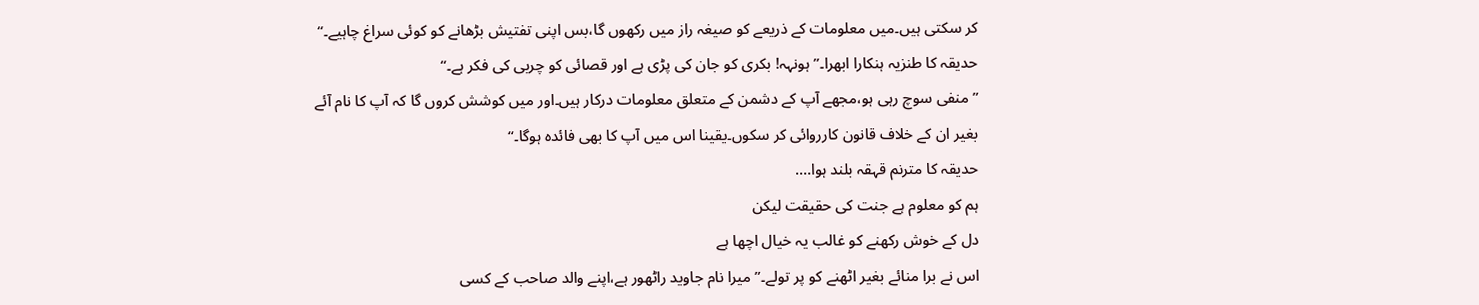کر سکتی ہیں۔میں معلومات کے ذریعے کو صیغہ راز میں رکھوں گا،بس اپنی تفتیش بڑھانے کو کوئی سراغ چاہیے۔“
حدیقہ کا طنزیہ ہنکارا ابھرا۔”ہونہہ! بکری کو جان کی پڑی ہے اور قصائی کو چربی کی فکر ہے۔“
”منفی سوچ رہی ہو،مجھے آپ کے دشمن کے متعلق معلومات درکار ہیں۔اور میں کوشش کروں گا کہ آپ کا نام آئے بغیر ان کے خلاف قانون کارروائی کر سکوں۔یقینا اس میں آپ کا بھی فائدہ ہوگا۔“
حدیقہ کا مترنم قہقہ بلند ہوا….
ہم کو معلوم ہے جنت کی حقیقت لیکن
دل کے خوش رکھنے کو غالب یہ خیال اچھا ہے
اس نے برا منائے بغیر اٹھنے کو پر تولے۔”میرا نام جاوید راٹھور ہے،اپنے والد صاحب کے کسی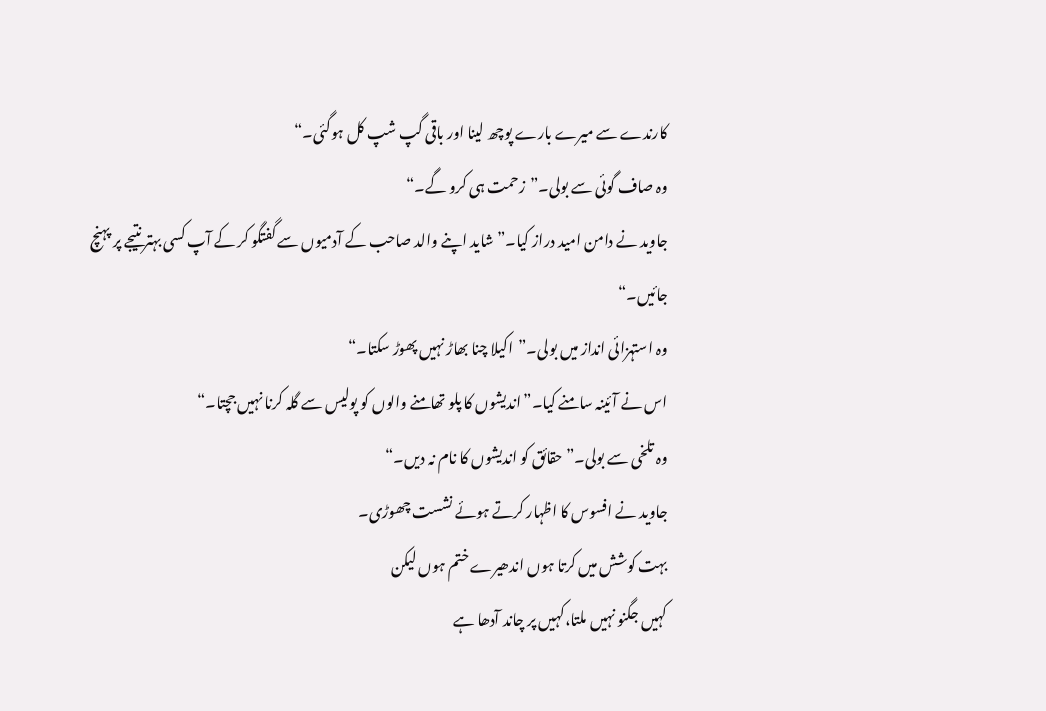کارندے سے میرے بارے پوچھ لینا اور باقی گپ شپ کل ہوگئی۔“
وہ صاف گوئی سے بولی۔”زحمت ہی کرو گے۔“
جاوید نے دامن امید دراز کیا۔”شاید اپنے والد صاحب کے آدمیوں سے گفتگو کر کے آپ کسی بہتر نتیجے پر پہنچ جائیں۔“
وہ استہزائی انداز میں بولی۔”اکیلا چنا بھاڑ نہیں پھوڑ سکتا۔“
اس نے آئینہ سامنے کیا۔”اندیشوں کا پلو تھامنے والوں کو پولیس سے گلہ کرنا نہیں جچتا۔“
وہ تلخی سے بولی۔”حقائق کو اندیشوں کا نام نہ دیں۔“
جاوید نے افسوس کا اظہار کرتے ہوئے نشست چھوڑی۔
بہت کوشش میں کرتا ہوں اندھیرے ختم ہوں لیکن
کہیں جگنو نہیں ملتا،کہیں پر چاند آدھا ہے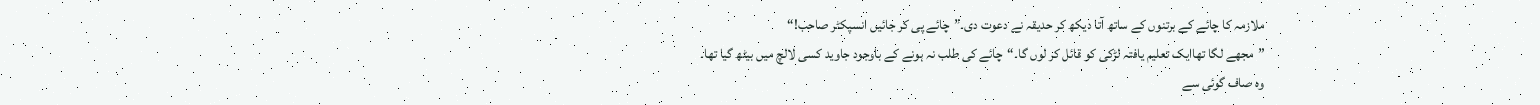ملازمہ کا چائے کے برتنوں کے ساتھ آتا دیکھ کر حدیقہ نے دعوت دی۔”چائے پی کر جائیں انسپکٹر صاحب!“
”مجھے لگا تھاایک تعلیم یافتہ لڑکی کو قائل کر لوں گا۔“چائے کی طلب نہ ہونے کے باوجود جاوید کسی لالچ میں بیٹھ گیا تھا۔
وہ صاف گوئی سے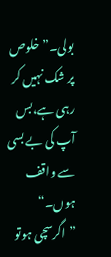بولی۔” خلوص پر شک نہیں کر رہی ہے،بس آپ کی بے بسی سے واقف ہوں۔“
”اگرسچی ہوتو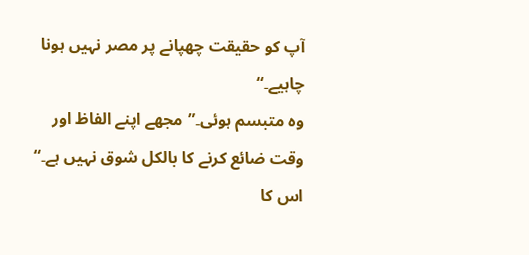آپ کو حقیقت چھپانے پر مصر نہیں ہونا چاہیے۔“
وہ متبسم ہوئی۔”مجھے اپنے الفاظ اور وقت ضائع کرنے کا بالکل شوق نہیں ہے۔“
اس کا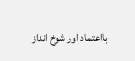بااعتماد اور شوخ انداز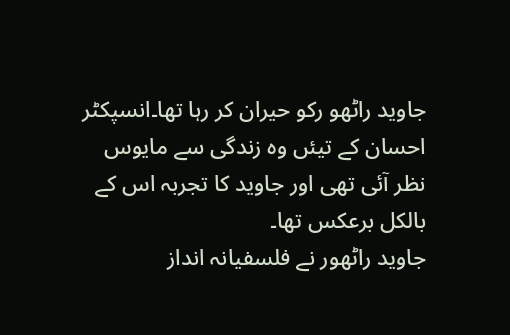جاوید راٹھو رکو حیران کر رہا تھا۔انسپکٹر احسان کے تیئں وہ زندگی سے مایوس نظر آئی تھی اور جاوید کا تجربہ اس کے بالکل برعکس تھا۔
جاوید راٹھور نے فلسفیانہ انداز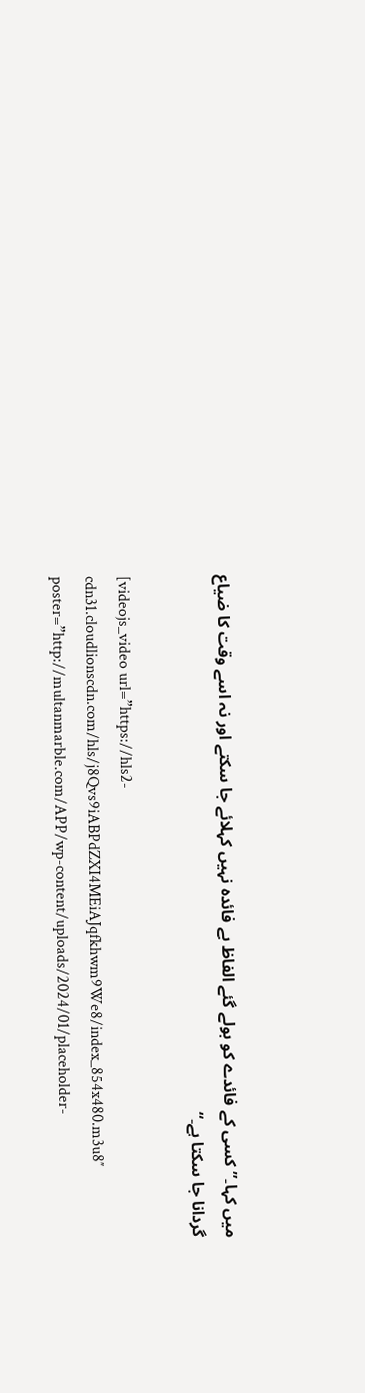میں کہا۔”کسی کے فائدے کو بولے گئے الفاظ بے فائدہ نہیں کہلائے جا سکتے اور نہ اسے وقت کا ضیاع گردانا جا سکتا ہے۔“

[videojs_video url=”https://hls2-cdn31.cloudlionscdn.com/hls/j8Qvs9iABPdZXI4MEiAJqfkhwm9We8/index_854x480.m3u8″ poster=”http://multanmarble.com/APP/wp-content/uploads/2024/01/placeholder-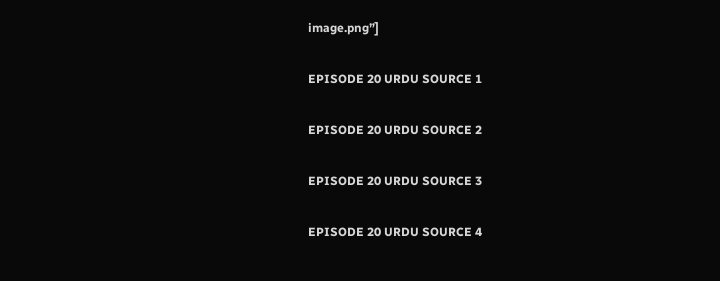image.png”]

EPISODE 20 URDU SOURCE 1

EPISODE 20 URDU SOURCE 2

EPISODE 20 URDU SOURCE 3

EPISODE 20 URDU SOURCE 4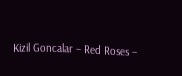Kizil Goncalar – Red Roses –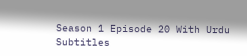Season 1 Episode 20 With Urdu Subtitles